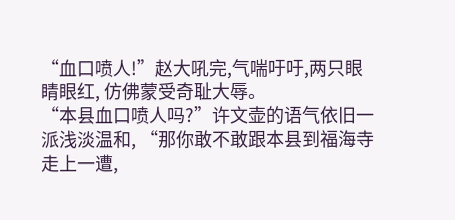“血口喷人!”赵大吼完,气喘吁吁,两只眼睛眼红, 仿佛蒙受奇耻大辱。
“本县血口喷人吗?”许文壶的语气依旧一派浅淡温和, “那你敢不敢跟本县到福海寺走上一遭,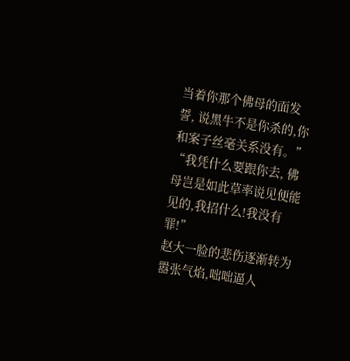当着你那个佛母的面发誓, 说黑牛不是你杀的,你和案子丝毫关系没有。”
“我凭什么要跟你去, 佛母岂是如此草率说见便能见的,我招什么!我没有罪!”
赵大一脸的悲伤逐渐转为嚣张气焰,咄咄逼人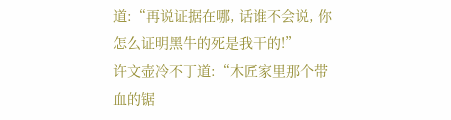道:“再说证据在哪, 话谁不会说, 你怎么证明黑牛的死是我干的!”
许文壶冷不丁道:“木匠家里那个带血的锯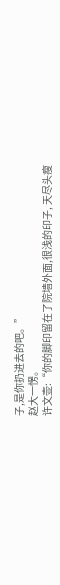子,是你扔进去的吧。”
赵大一愣。
许文壶:“你的脚印留在了院墙外面,很浅的印子, 天尽头瘦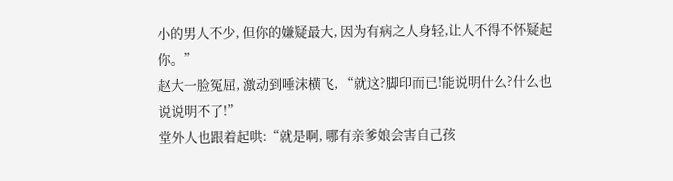小的男人不少, 但你的嫌疑最大, 因为有病之人身轻,让人不得不怀疑起你。”
赵大一脸冤屈, 激动到唾沫横飞, “就这?脚印而已!能说明什么?什么也说说明不了!”
堂外人也跟着起哄:“就是啊, 哪有亲爹娘会害自己孩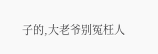子的,大老爷别冤枉人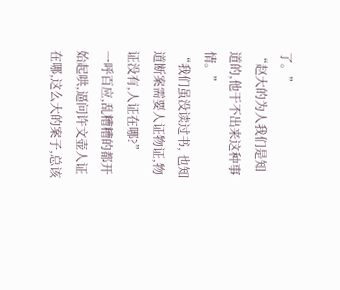了。”
“赵大的为人我们是知道的,他干不出来这种事情。”
“我们虽没读过书, 也知道断案需要人证物证,物证没有,人证在哪?”
一呼百应,乱糟糟的都开始起哄,逼问许文壶人证在哪,这么大的案子,总该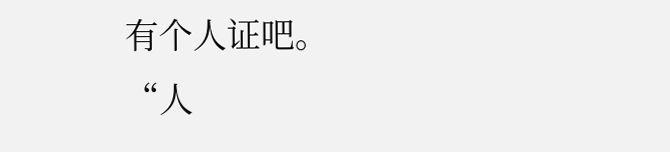有个人证吧。
“人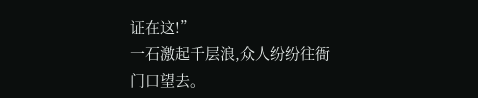证在这!”
一石激起千层浪,众人纷纷往衙门口望去。